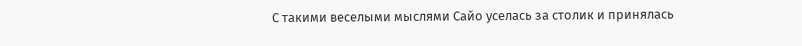С такими веселыми мыслями Сайо уселась за столик и принялась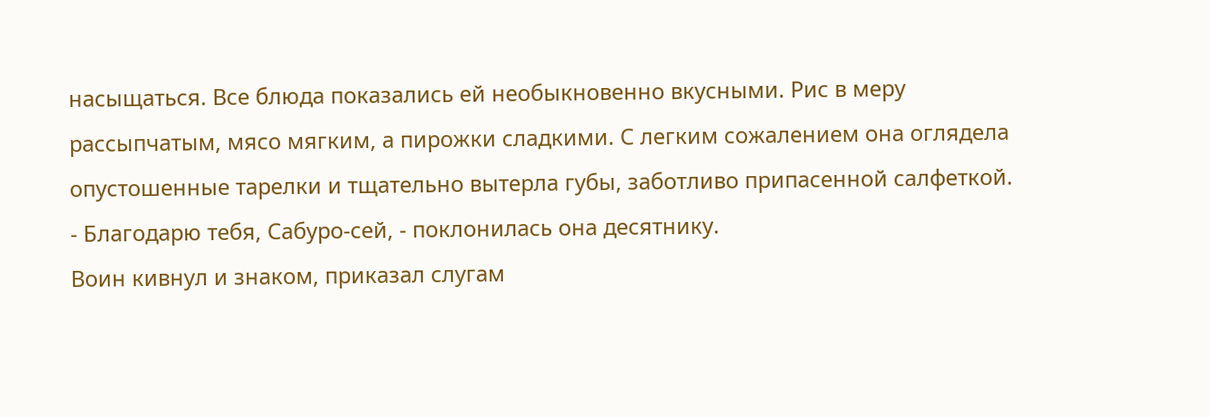насыщаться. Все блюда показались ей необыкновенно вкусными. Рис в меру рассыпчатым, мясо мягким, а пирожки сладкими. С легким сожалением она оглядела опустошенные тарелки и тщательно вытерла губы, заботливо припасенной салфеткой.
- Благодарю тебя, Сабуро-сей, - поклонилась она десятнику.
Воин кивнул и знаком, приказал слугам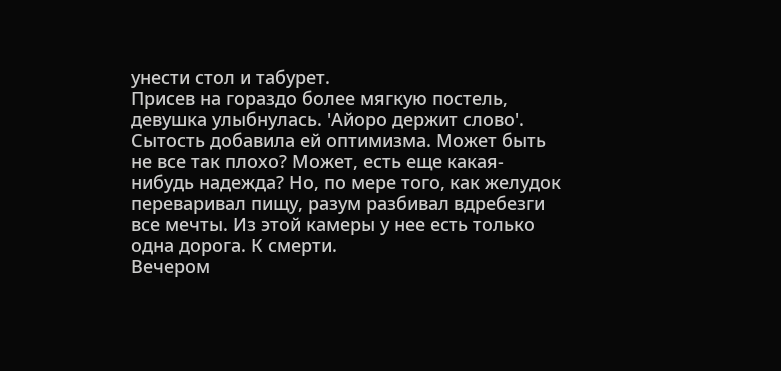унести стол и табурет.
Присев на гораздо более мягкую постель, девушка улыбнулась. 'Айоро держит слово'.
Сытость добавила ей оптимизма. Может быть не все так плохо? Может, есть еще какая-нибудь надежда? Но, по мере того, как желудок переваривал пищу, разум разбивал вдребезги все мечты. Из этой камеры у нее есть только одна дорога. К смерти.
Вечером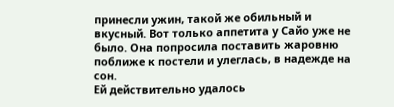принесли ужин, такой же обильный и вкусный. Вот только аппетита у Сайо уже не было. Она попросила поставить жаровню поближе к постели и улеглась, в надежде на сон.
Ей действительно удалось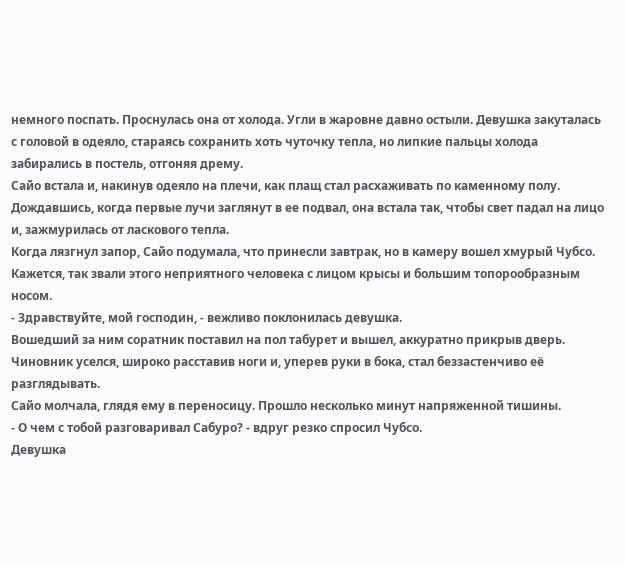немного поспать. Проснулась она от холода. Угли в жаровне давно остыли. Девушка закуталась с головой в одеяло, стараясь сохранить хоть чуточку тепла, но липкие пальцы холода забирались в постель, отгоняя дрему.
Сайо встала и, накинув одеяло на плечи, как плащ стал расхаживать по каменному полу. Дождавшись, когда первые лучи заглянут в ее подвал, она встала так, чтобы свет падал на лицо и, зажмурилась от ласкового тепла.
Когда лязгнул запор, Сайо подумала, что принесли завтрак, но в камеру вошел хмурый Чубсо. Кажется, так звали этого неприятного человека с лицом крысы и большим топорообразным носом.
- Здравствуйте, мой господин, - вежливо поклонилась девушка.
Вошедший за ним соратник поставил на пол табурет и вышел, аккуратно прикрыв дверь. Чиновник уселся, широко расставив ноги и, уперев руки в бока, стал беззастенчиво её разглядывать.
Сайо молчала, глядя ему в переносицу. Прошло несколько минут напряженной тишины.
- О чем с тобой разговаривал Сабуро? - вдруг резко спросил Чубсо.
Девушка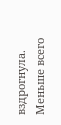вздрогнула. Меньше всего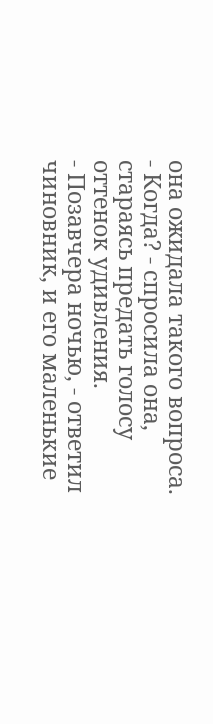она ожидала такого вопроса.
- Когда? - спросила она, стараясь предать голосу оттенок удивления.
- Позавчера ночью, - ответил чиновник, и его маленькие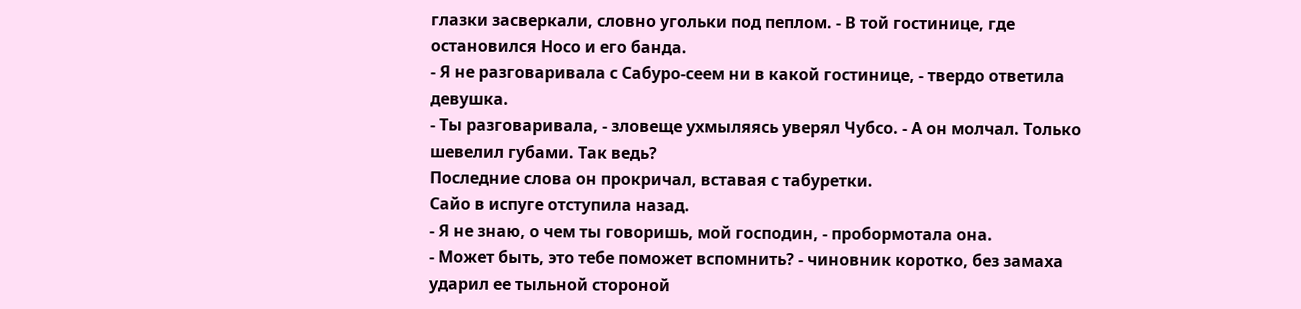глазки засверкали, словно угольки под пеплом. - В той гостинице, где остановился Носо и его банда.
- Я не разговаривала с Сабуро-сеем ни в какой гостинице, - твердо ответила девушка.
- Ты разговаривала, - зловеще ухмыляясь уверял Чубсо. - А он молчал. Только шевелил губами. Так ведь?
Последние слова он прокричал, вставая с табуретки.
Сайо в испуге отступила назад.
- Я не знаю, о чем ты говоришь, мой господин, - пробормотала она.
- Может быть, это тебе поможет вспомнить? - чиновник коротко, без замаха ударил ее тыльной стороной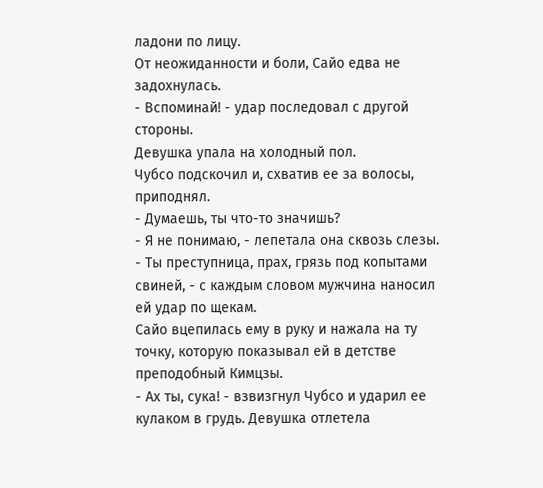ладони по лицу.
От неожиданности и боли, Сайо едва не задохнулась.
- Вспоминай! - удар последовал с другой стороны.
Девушка упала на холодный пол.
Чубсо подскочил и, схватив ее за волосы, приподнял.
- Думаешь, ты что-то значишь?
- Я не понимаю, - лепетала она сквозь слезы.
- Ты преступница, прах, грязь под копытами свиней, - с каждым словом мужчина наносил ей удар по щекам.
Сайо вцепилась ему в руку и нажала на ту точку, которую показывал ей в детстве преподобный Кимцзы.
- Ах ты, сука! - взвизгнул Чубсо и ударил ее кулаком в грудь. Девушка отлетела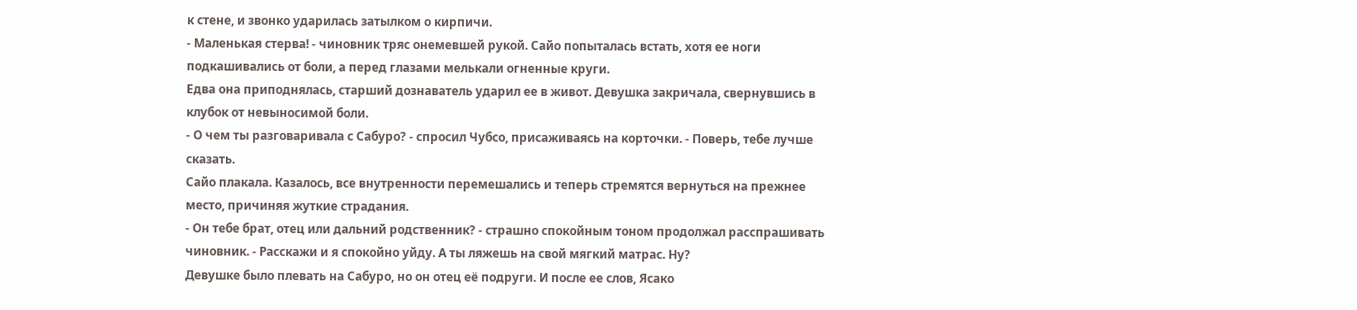к стене, и звонко ударилась затылком о кирпичи.
- Маленькая стерва! - чиновник тряс онемевшей рукой. Сайо попыталась встать, хотя ее ноги подкашивались от боли, а перед глазами мелькали огненные круги.
Едва она приподнялась, старший дознаватель ударил ее в живот. Девушка закричала, свернувшись в клубок от невыносимой боли.
- О чем ты разговаривала с Сабуро? - спросил Чубсо, присаживаясь на корточки. - Поверь, тебе лучше сказать.
Сайо плакала. Казалось, все внутренности перемешались и теперь стремятся вернуться на прежнее место, причиняя жуткие страдания.
- Он тебе брат, отец или дальний родственник? - страшно спокойным тоном продолжал расспрашивать чиновник. - Расскажи и я спокойно уйду. А ты ляжешь на свой мягкий матрас. Ну?
Девушке было плевать на Сабуро, но он отец её подруги. И после ее слов, Ясако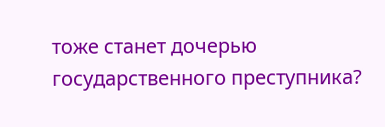тоже станет дочерью государственного преступника?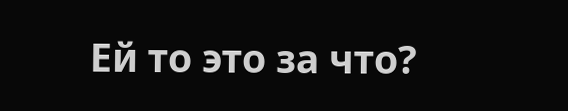Ей то это за что?